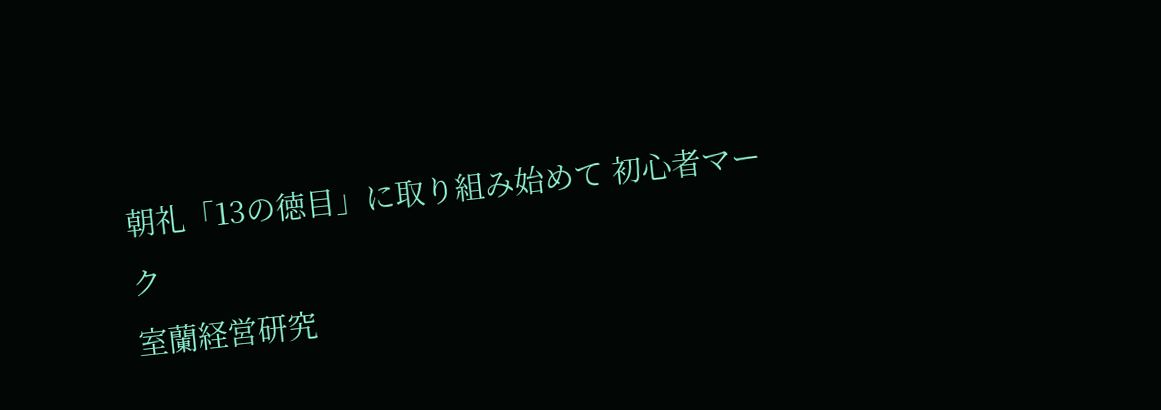朝礼「13の徳目」に取り組み始めて 初心者マーク
室蘭経営研究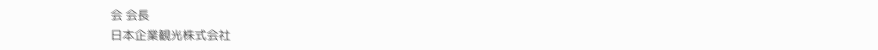会 会長
日本企業観光株式会社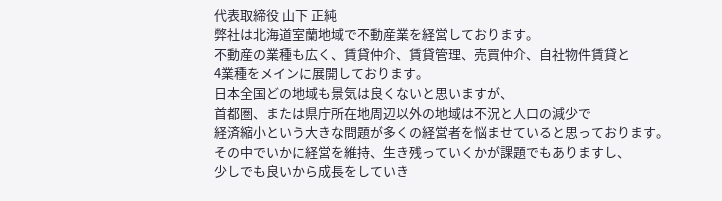代表取締役 山下 正純
弊社は北海道室蘭地域で不動産業を経営しております。
不動産の業種も広く、賃貸仲介、賃貸管理、売買仲介、自社物件賃貸と
4業種をメインに展開しております。
日本全国どの地域も景気は良くないと思いますが、
首都圏、または県庁所在地周辺以外の地域は不況と人口の減少で
経済縮小という大きな問題が多くの経営者を悩ませていると思っております。
その中でいかに経営を維持、生き残っていくかが課題でもありますし、
少しでも良いから成長をしていき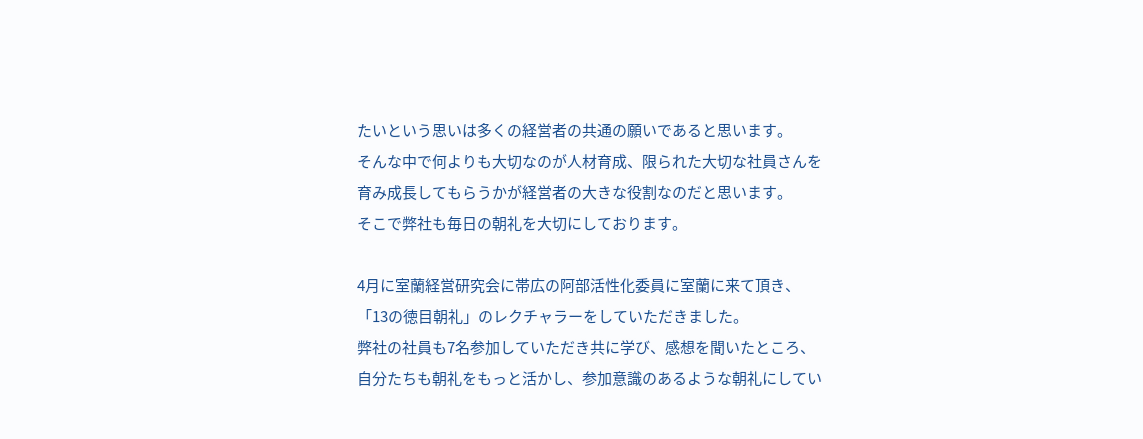たいという思いは多くの経営者の共通の願いであると思います。
そんな中で何よりも大切なのが人材育成、限られた大切な社員さんを
育み成長してもらうかが経営者の大きな役割なのだと思います。
そこで弊社も毎日の朝礼を大切にしております。

4月に室蘭経営研究会に帯広の阿部活性化委員に室蘭に来て頂き、
「13の徳目朝礼」のレクチャラーをしていただきました。
弊社の社員も7名参加していただき共に学び、感想を聞いたところ、
自分たちも朝礼をもっと活かし、参加意識のあるような朝礼にしてい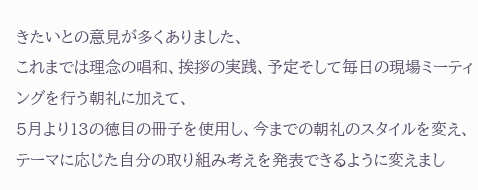きたいとの意見が多くありました、
これまでは理念の唱和、挨拶の実践、予定そして毎日の現場ミーティングを行う朝礼に加えて、
5月より13の徳目の冊子を使用し、今までの朝礼のスタイルを変え、
テーマに応じた自分の取り組み考えを発表できるように変えまし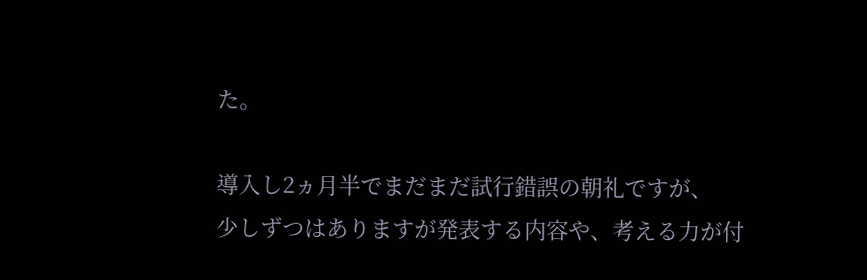た。

導入し2ヵ月半でまだまだ試行錯誤の朝礼ですが、
少しずつはありますが発表する内容や、考える力が付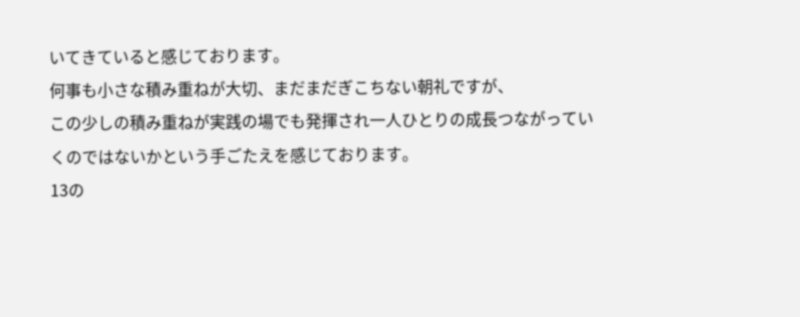いてきていると感じております。
何事も小さな積み重ねが大切、まだまだぎこちない朝礼ですが、
この少しの積み重ねが実践の場でも発揮され一人ひとりの成長つながっていくのではないかという手ごたえを感じております。
13の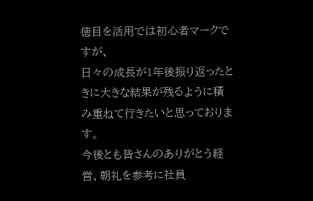徳目を活用では初心者マークですが、
日々の成長が1年後振り返ったときに大きな結果が残るように積み重ねて行きたいと思っております。
今後とも皆さんのありがとう経営、朝礼を参考に社員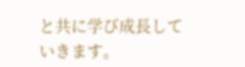と共に学び成長していきます。